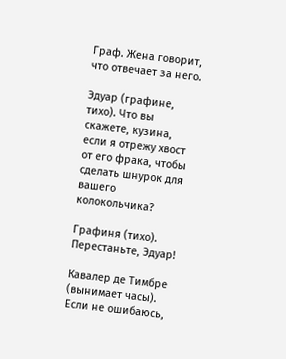Граф. Жена говорит, что отвечает за него.

Эдуар (графине, тихо). Что вы скажете, кузина, если я отрежу хвост от его фрака, чтобы сделать шнурок для вашего колокольчика?

Графиня (тихо). Перестаньте, Эдуар!

Кавалер де Тимбре (вынимает часы). Если не ошибаюсь,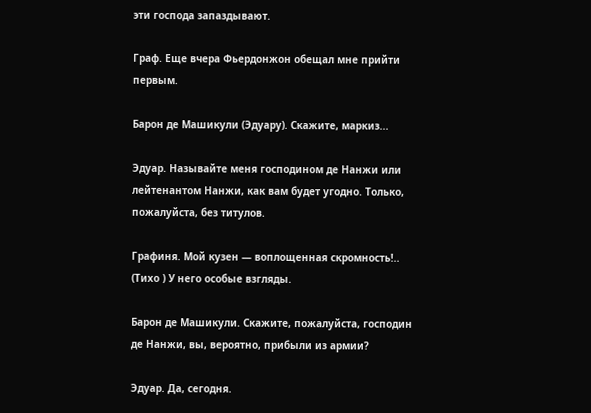эти господа запаздывают.

Граф. Еще вчера Фьердонжон обещал мне прийти первым.

Барон де Машикули (Эдуару). Скажите, маркиз...

Эдуар. Называйте меня господином де Нанжи или лейтенантом Нанжи, как вам будет угодно. Только, пожалуйста, без титулов.

Графиня. Мой кузен — воплощенная скромность!.. (Тихо ) У него особые взгляды.

Барон де Машикули. Скажите, пожалуйста, господин де Нанжи, вы, вероятно, прибыли из армии?

Эдуар. Да, сегодня.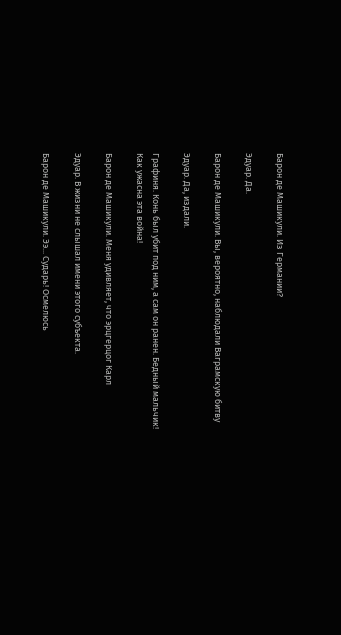Барон де Машикули. Из Германии?

Эдуар. Да.

Барон де Машикули. Вы, вероятно, наблюдали Ваграмскую битву

Эдуар. Да, издали.

Графиня. Конь был убит под ним, а сам он ранен. Бедный мальчик! Как ужасна эта война!

Барон де Машикули. Меня удивляет, что эрцгерцог Карл

Эдуар. В жизни не слышал имени этого субъекта.

Барон де Машикули. Ээ... Сударь! Осмелюсь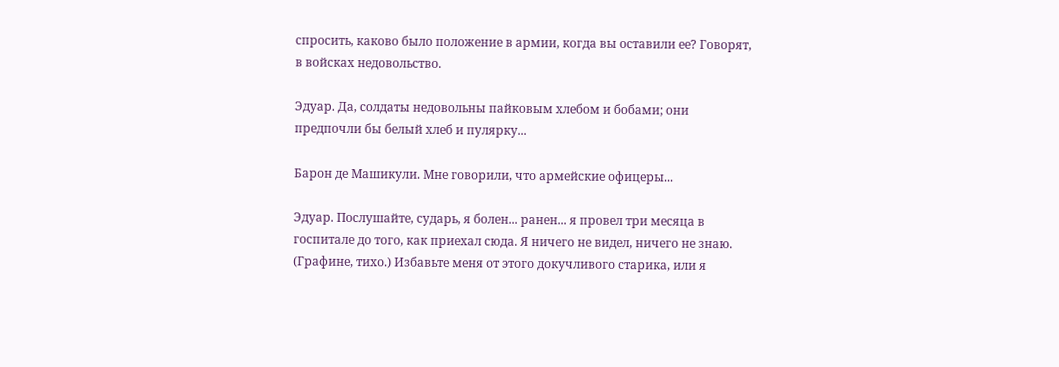спросить, каково было положение в армии, когда вы оставили ее? Говорят, в войсках недовольство.

Эдуар. Да, солдаты недовольны пайковым хлебом и бобами; они предпочли бы белый хлеб и пулярку...

Барон де Машикули. Мне говорили, что армейские офицеры...

Эдуар. Послушайте, сударь, я болен... ранен... я провел три месяца в госпитале до того, как приехал сюда. Я ничего не видел, ничего не знаю. (Графине, тихо.) Избавьте меня от этого докучливого старика, или я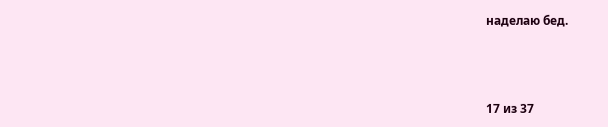наделаю бед.



17 из 37